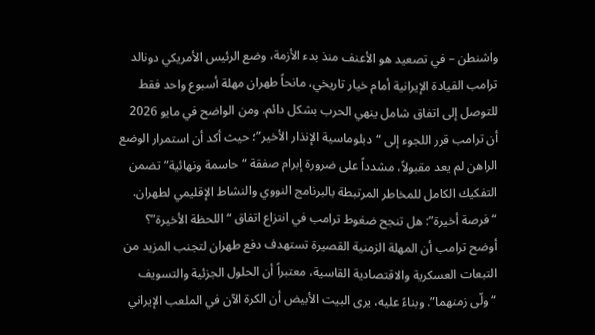واشنطن – في تصعيد هو الأعنف منذ بدء الأزمة، وضع الرئيس الأمريكي دونالد ترامب القيادة الإيرانية أمام خيار تاريخي، مانحاً طهران مهلة أسبوع واحد فقط للتوصل إلى اتفاق شامل ينهي الحرب بشكل دائم. ومن الواضح في مايو 2026 أن ترامب قرر اللجوء إلى “دبلوماسية الإنذار الأخير”؛ حيث أكد أن استمرار الوضع الراهن لم يعد مقبولاً، مشدداً على ضرورة إبرام صفقة “حاسمة ونهائية” تضمن التفكيك الكامل للمخاطر المرتبطة بالبرنامج النووي والنشاط الإقليمي لطهران.
“فرصة أخيرة”: هل تنجح ضغوط ترامب في انتزاع اتفاق “اللحظة الأخيرة”؟
أوضح ترامب أن المهلة الزمنية القصيرة تستهدف دفع طهران لتجنب المزيد من التبعات العسكرية والاقتصادية القاسية، معتبراً أن الحلول الجزئية والتسويف “ولّى زمنهما”. وبناءً عليه، يرى البيت الأبيض أن الكرة الآن في الملعب الإيراني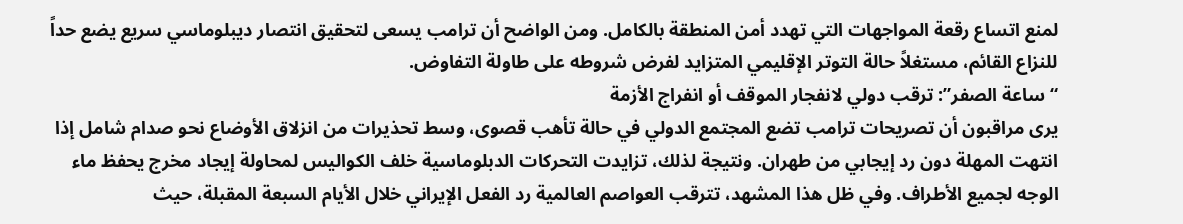لمنع اتساع رقعة المواجهات التي تهدد أمن المنطقة بالكامل. ومن الواضح أن ترامب يسعى لتحقيق انتصار ديبلوماسي سريع يضع حداً للنزاع القائم، مستغلاً حالة التوتر الإقليمي المتزايد لفرض شروطه على طاولة التفاوض.
“ساعة الصفر”: ترقب دولي لانفجار الموقف أو انفراج الأزمة
يرى مراقبون أن تصريحات ترامب تضع المجتمع الدولي في حالة تأهب قصوى، وسط تحذيرات من انزلاق الأوضاع نحو صدام شامل إذا انتهت المهلة دون رد إيجابي من طهران. ونتيجة لذلك، تزايدت التحركات الدبلوماسية خلف الكواليس لمحاولة إيجاد مخرج يحفظ ماء الوجه لجميع الأطراف. وفي ظل هذا المشهد، تترقب العواصم العالمية رد الفعل الإيراني خلال الأيام السبعة المقبلة، حيث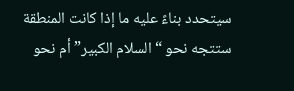سيتحدد بناءً عليه ما إذا كانت المنطقة ستتجه نحو “السلام الكبير” أم نحو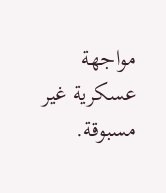مواجهة عسكرية غير مسبوقة.